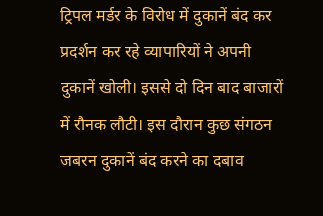ट्रिपल मर्डर के विरोध में दुकानें बंद कर प्रदर्शन कर रहे व्यापारियों ने अपनी दुकानें खोली। इससे दो दिन बाद बाजारों में रौनक लौटी। इस दौरान कुछ संगठन जबरन दुकानें बंद करने का दबाव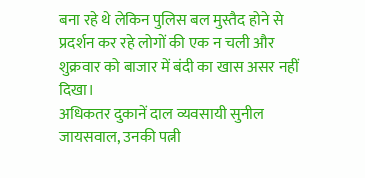बना रहे थे लेकिन पुलिस बल मुस्तैद होने से प्रदर्शन कर रहे लोगों की एक न चली और शुक्रवार को बाजार में बंदी का खास असर नहीं दिखा।
अधिकतर दुकानें दाल व्यवसायी सुनील जायसवाल, उनकी पत्नी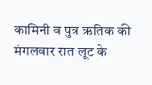कामिनी व पुत्र ऋतिक की मंगलवार रात लूट के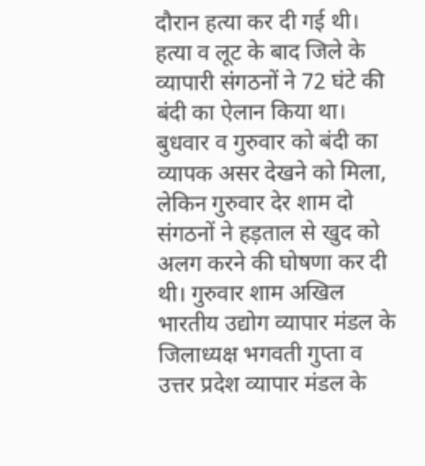दौरान हत्या कर दी गई थी। हत्या व लूट के बाद जिले के व्यापारी संगठनों ने 72 घंटे की बंदी का ऐलान किया था।
बुधवार व गुरुवार को बंदी का व्यापक असर देखने को मिला, लेकिन गुरुवार देर शाम दो संगठनों ने हड़ताल से खुद को अलग करने की घोषणा कर दी थी। गुरुवार शाम अखिल भारतीय उद्योग व्यापार मंडल के जिलाध्यक्ष भगवती गुप्ता व उत्तर प्रदेश व्यापार मंडल के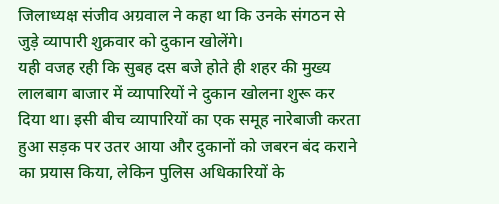जिलाध्यक्ष संजीव अग्रवाल ने कहा था कि उनके संगठन से जुड़े व्यापारी शुक्रवार को दुकान खोलेंगे।
यही वजह रही कि सुबह दस बजे होते ही शहर की मुख्य लालबाग बाजार में व्यापारियों ने दुकान खोलना शुरू कर दिया था। इसी बीच व्यापारियों का एक समूह नारेबाजी करता हुआ सड़क पर उतर आया और दुकानों को जबरन बंद कराने का प्रयास किया, लेकिन पुलिस अधिकारियों के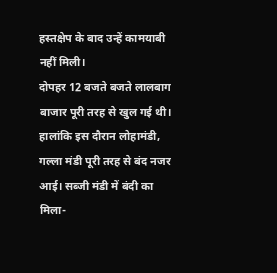हस्तक्षेप के बाद उन्हें कामयाबी नहीं मिली।
दोपहर 12 बजते बजते लालबाग बाजार पूरी तरह से खुल गई थी। हालांकि इस दौरान लोहामंडी, गल्ला मंडी पूरी तरह से बंद नजर आई। सब्जी मंडी में बंदी का मिला-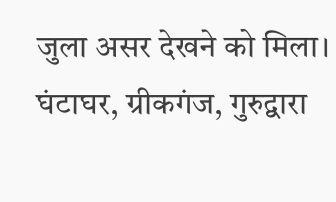जुला असर देखने को मिला। घंटाघर, ग्रीकगंज, गुरुद्वारा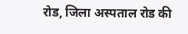रोड, जिला अस्पताल रोड की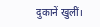दुकानें खुलीं।